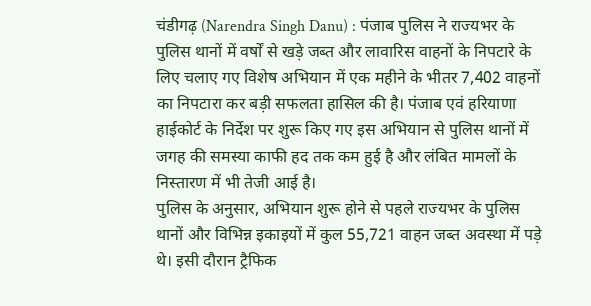चंडीगढ़ (Narendra Singh Danu) : पंजाब पुलिस ने राज्यभर के पुलिस थानों में वर्षों से खड़े जब्त और लावारिस वाहनों के निपटारे के लिए चलाए गए विशेष अभियान में एक महीने के भीतर 7,402 वाहनों का निपटारा कर बड़ी सफलता हासिल की है। पंजाब एवं हरियाणा हाईकोर्ट के निर्देश पर शुरू किए गए इस अभियान से पुलिस थानों में जगह की समस्या काफी हद तक कम हुई है और लंबित मामलों के निस्तारण में भी तेजी आई है।
पुलिस के अनुसार, अभियान शुरू होने से पहले राज्यभर के पुलिस थानों और विभिन्न इकाइयों में कुल 55,721 वाहन जब्त अवस्था में पड़े थे। इसी दौरान ट्रैफिक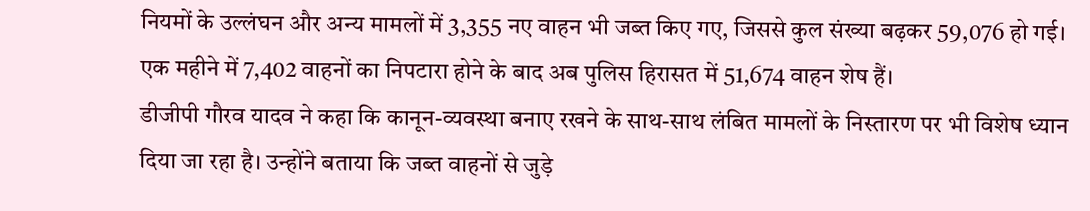नियमों के उल्लंघन और अन्य मामलों में 3,355 नए वाहन भी जब्त किए गए, जिससे कुल संख्या बढ़कर 59,076 हो गई। एक महीने में 7,402 वाहनों का निपटारा होने के बाद अब पुलिस हिरासत में 51,674 वाहन शेष हैं।
डीजीपी गौरव यादव ने कहा कि कानून-व्यवस्था बनाए रखने के साथ-साथ लंबित मामलों के निस्तारण पर भी विशेष ध्यान दिया जा रहा है। उन्होंने बताया कि जब्त वाहनों से जुड़े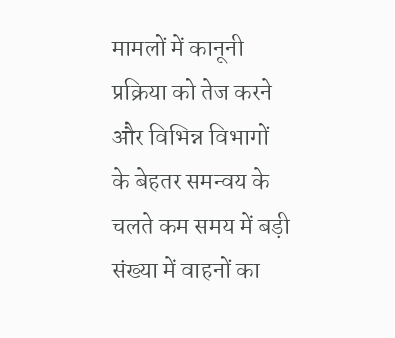मामलों में कानूनी प्रक्रिया को तेज करने और विभिन्न विभागों के बेहतर समन्वय के चलते कम समय में बड़ी संख्या में वाहनों का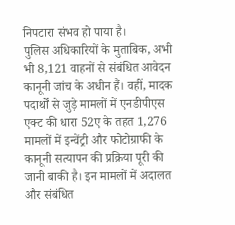निपटारा संभव हो पाया है।
पुलिस अधिकारियों के मुताबिक, अभी भी 8,121 वाहनों से संबंधित आवेदन कानूनी जांच के अधीन हैं। वहीं, मादक पदार्थों से जुड़े मामलों में एनडीपीएस एक्ट की धारा 52ए के तहत 1,276 मामलों में इन्वेंट्री और फोटोग्राफी के कानूनी सत्यापन की प्रक्रिया पूरी की जानी बाकी है। इन मामलों में अदालत और संबंधित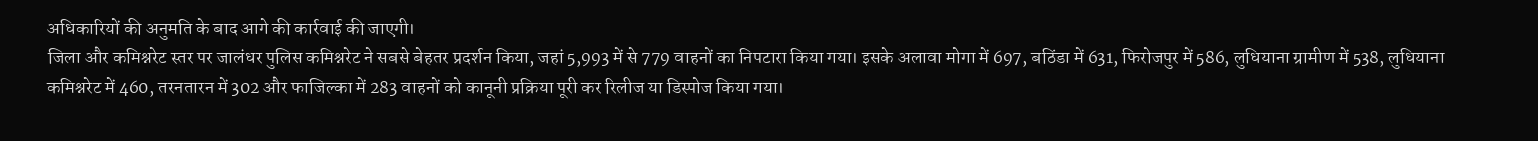अधिकारियों की अनुमति के बाद आगे की कार्रवाई की जाएगी।
जिला और कमिश्नरेट स्तर पर जालंधर पुलिस कमिश्नरेट ने सबसे बेहतर प्रदर्शन किया, जहां 5,993 में से 779 वाहनों का निपटारा किया गया। इसके अलावा मोगा में 697, बठिंडा में 631, फिरोजपुर में 586, लुधियाना ग्रामीण में 538, लुधियाना कमिश्नरेट में 460, तरनतारन में 302 और फाजिल्का में 283 वाहनों को कानूनी प्रक्रिया पूरी कर रिलीज या डिस्पोज किया गया।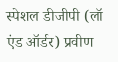स्पेशल डीजीपी (लॉ एंड ऑर्डर) प्रवीण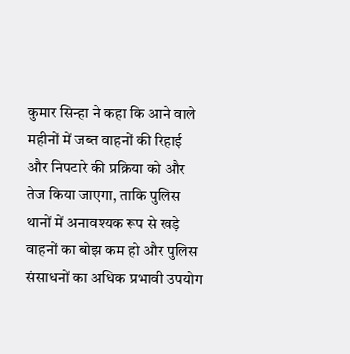कुमार सिन्हा ने कहा कि आने वाले महीनों में जब्त वाहनों की रिहाई और निपटारे की प्रक्रिया को और तेज किया जाएगा, ताकि पुलिस थानों में अनावश्यक रूप से खड़े वाहनों का बोझ कम हो और पुलिस संसाधनों का अधिक प्रभावी उपयोग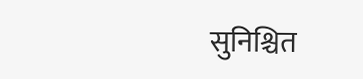सुनिश्चित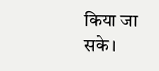किया जा सके।